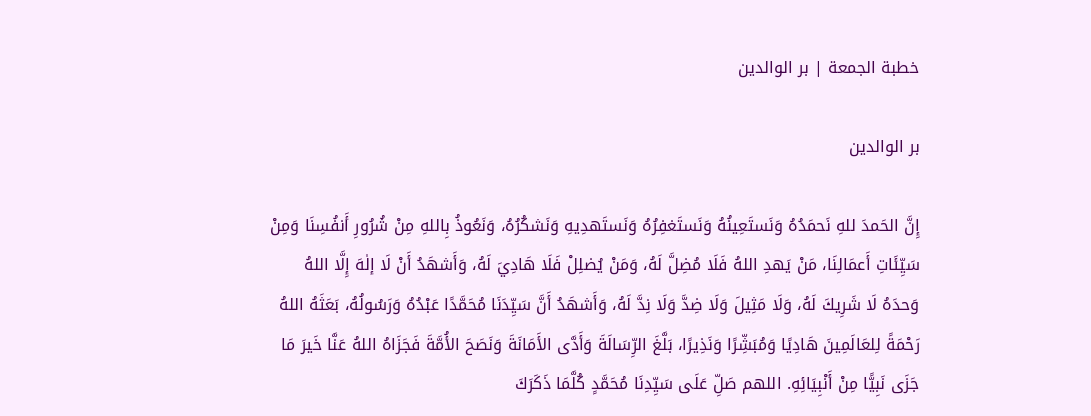خطبة الجمعة | بر الوالدين

بر الوالدين

إِنَّ الحَمدَ للهِ نَحمَدُهُ وَنَستَعِينُهُ وَنَستَغفِرُهُ وَنَستَهدِيهِ وَنَشكُرُهُ، وَنَعُوذُ بِاللهِ مِنْ شُرُورِ أَنفُسِنَا وَمِنْ سَيِّئَاتِ أَعمَالِنَا، مَنْ يَهدِ اللهُ فَلَا مُضِلَّ لَهُ، وَمَنْ يُضلِلْ فَلَا هَادِيَ لَهُ، وَأَشهَدُ أَنْ لَا إلٰهَ إِلَّا اللهُ وَحدَهُ لَا شَرِيكَ لَهُ، وَلَا مَثِيلَ وَلَا ضِدَّ وَلَا نِدَّ لَهُ، وَأَشهَدُ أَنَّ سَيِّدَنَا مُحَمَّدًا عَبْدُهُ وَرَسُولُهُ، بَعَثَهُ اللهُ رَحْمَةً لِلعَالَمِينَ هَادِيًا وَمُبَشِّرًا وَنَذِيرًا، بَلَّغَ الرِّسَالَةَ وَأَدَّى الأَمَانَةَ وَنَصَحَ الأُمَّةَ فَجَزَاهُ اللهُ عَنَّا خَيرَ مَا جَزَى نَبِيًّا مِنْ أَنْبِيَائِهِ. اللهم صَلِّ عَلَى سَيِّدِنَا مُحَمَّدٍ كُلَّمَا ذَكَرَكَ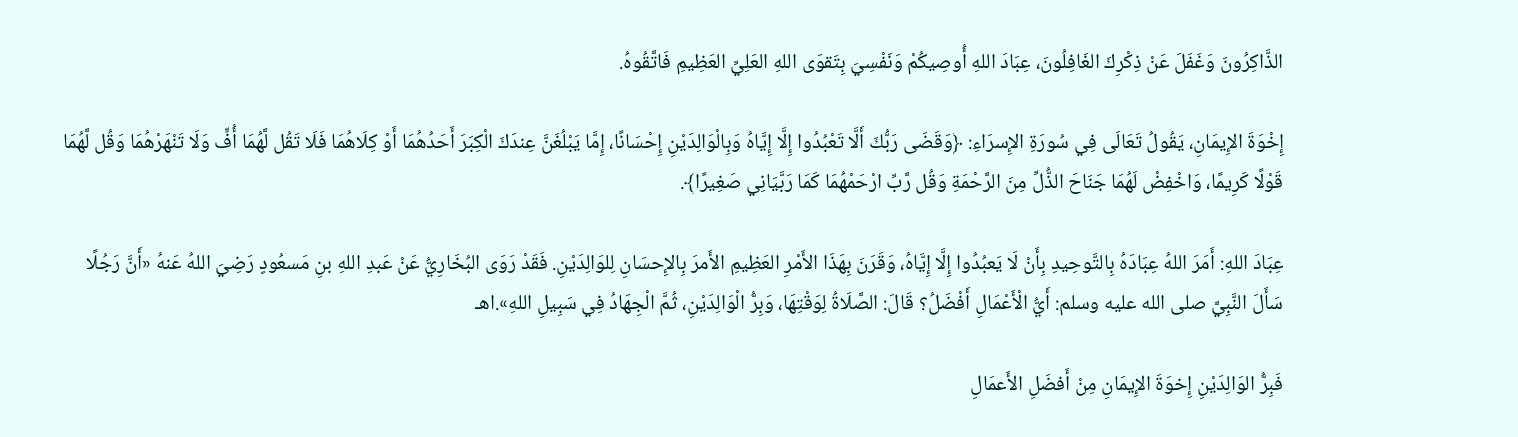الذَّاكِرُونَ وَغَفَلَ عَنْ ذِكْرِكَ الغَافِلُونَ، عِبَادَ اللهِ أُوصِيكُمْ وَنَفْسِيَ بِتَقوَى اللهِ العَلِيِّ العَظِيمِ فَاتَّقُوهُ.

إِخْوَةَ الإِيمَانِ، يَقُولُ تَعَالَى فِي سُورَةِ الإِسرَاءِ: ﴿وَقَضَى رَبُّكَ أَلَّا تَعْبُدُوا إِلَّا إِيَّاهُ وَبِالْوَالِدَيْنِ إِحْسَانًا، إِمَّا يَبْلُغَنَّ عِندَكَ الْكِبَرَ أَحَدُهُمَا أَوْ كِلَاهُمَا فَلَا تَقُل لَّهُمَا أُفٍّ وَلَا تَنْهَرْهُمَا وَقُل لَّهُمَا قَوْلًا كَرِيمًا، وَاخْفِضْ لَهُمَا جَنَاحَ الذُّلِّ مِنَ الرَّحْمَةِ وَقُل رَّبِّ ارْحَمْهُمَا كَمَا رَبَّيَانِي صَغِيرًا﴾.

عِبَادَ اللهِ: أَمَرَ اللهُ عِبَادَهُ بِالتَّوحِيدِ بِأَنْ لَا يَعبُدُوا إِلَّا إِيَّاهُ، وَقَرَنَ بِهَذَا الأَمْرِ العَظِيمِ الأَمرَ بِالإِحسَانِ لِلوَالِدَيْنِ. فَقَدْ رَوَى البُخَارِيُّ عَنْ عَبدِ اللهِ بنِ مَسعُودٍ رَضِيَ اللهُ عَنهُ «أَنَّ رَجُلًا سَأَلَ النَّبِيَّ صلى الله عليه وسلم: أَيُّ الْأَعْمَالِ أَفْضَلُ؟ قَالَ: الصَّلَاةُ ‌لِوَقْتِهَا، وَبِرُّ الْوَالِدَيْنِ، ثُمَّ الْجِهَادُ فِي سَبِيلِ اللهِ».اهـ

فَبِرُّ الوَالِدَيْنِ إِخوَةَ الإِيمَانِ مِنْ أَفضَلِ الأَعمَالِ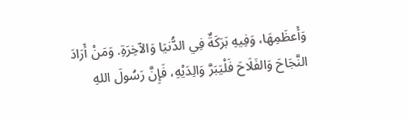وَأَعظَمِهَا، وَفِيهِ بَرَكَةٌ فِي الدُّنيَا وَالآخِرَةِ. وَمَنْ أَرَادَ النَّجَاحَ وَالفَلَاحَ فَلْيَبَرَّ وَالِدَيْهِ، فَإِنَّ رَسُولَ اللهِ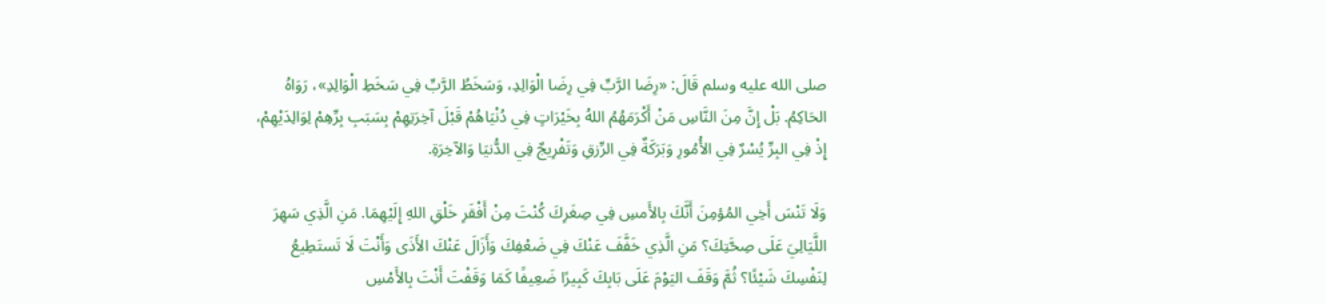صلى الله عليه وسلم قَالَ: «رِضَا الرَّبِّ فِي ‌رِضَا ‌الْوَالِدِ، ‌وَسَخَطُ ‌الرَّبِّ ‌فِي ‌سَخَطِ الْوَالِدِ»، رَوَاهُ الحَاكِمُ. بَلْ إِنَّ مِنَ النَّاسِ مَنْ أَكْرَمَهُمُ اللهُ بِخَيْرَاتٍ فِي دُنْيَاهُمْ قَبْلَ آخِرَتِهِمْ بِسَبَبِ بِرِّهِمْ لِوَالِدَيْهِمْ، إِذْ فِي البِرِّ يُسْرٌ فِي الأُمُورِ وَبَرَكَةٌ فِي الرِّزقِ وَتَفْرِيجٌ فِي الدُّنيَا وَالآخِرَةِ.

وَلَا تَنْسَ أَخِي المُؤمِنَ أَنَّكَ بِالأَمسِ فِي صِغَرِكَ كُنْتَ مِنْ أَفْقَرِ خَلْقِ اللهِ إِلَيْهِمَا. مَنِ الَّذِي سَهِرَ اللَّيَالِيَ عَلَى صِحَّتِكَ؟ مَنِ الَّذِي خَفَّفَ عَنْكَ فِي ضَعْفِكَ وَأَزَالَ عَنْكَ الأَذَى وَأَنْتَ لَا تَستَطِيعُ لِنَفْسِكَ شَيْئًا؟ ثُمَّ وَقَفَ اليَوْمَ عَلَى بَابِكَ كَبِيرًا ضَعِيفًا كَمَا وَقَفْتَ أَنْتَ بِالأَمْسِ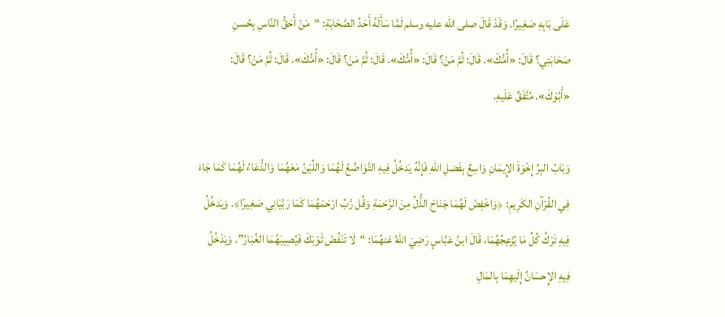عَلَى بَابِهِ صَغِيرًا. وَقَدْ قَالَ صلى الله عليه وسلم لَمَّا سَأَلَهُ أَحَدُ الصَّحَابَةِ: “مَنْ أَحَقُّ النَّاسِ بِحُسنِ صَحَابَتِي؟ قَالَ: «أُمُّكَ». قَالَ: ثُمَّ مَنْ؟ قَالَ: «أُمُّكَ». قَالَ: ثُمَّ مَنْ؟ قَالَ: «أُمُّكَ». قَالَ: ثُمَّ مَنْ؟ قَالَ: «أَبُوْكَ». مُتَّفَقٌ عَلَيهِ.

وَبَابُ البِرِّ إِخْوَةَ الإِيمَانِ وَاسِعٌ بِفَضلِ اللهِ فَإِنَّهُ يَدخُلُ فِيهِ التَّوَاضُعُ لَهُمَا وَاللِّيْنُ مَعَهُمَا وَالدُّعَاءُ لَهُمَا كَمَا جَاءَ فِي القُرْآنِ الكَرِيمِ: ﴿وَاخْفِضْ لَهُمَا جَنَاحَ الذُّلِّ مِنَ الرَّحْمَةِ وَقُل رَّبِّ ارْحَمْهُمَا كَمَا رَبَّيَانِي صَغِيرًا﴾. وَيَدخُلُ فِيهِ تَرْكُ كُلِّ مَا يُزْعِجُهُمَا، قَالَ ابنُ عَبَّاسٍ رَضِيَ اللهُ عَنهُمَا: “لَا تَنْفُضْ ثَوْبَكَ فَيُصِيبَهُمَا الغُبَارُ”. وَيَدْخُلُ فِيهِ الإِحسَانُ إِلَيهِمَا بِالمَالِ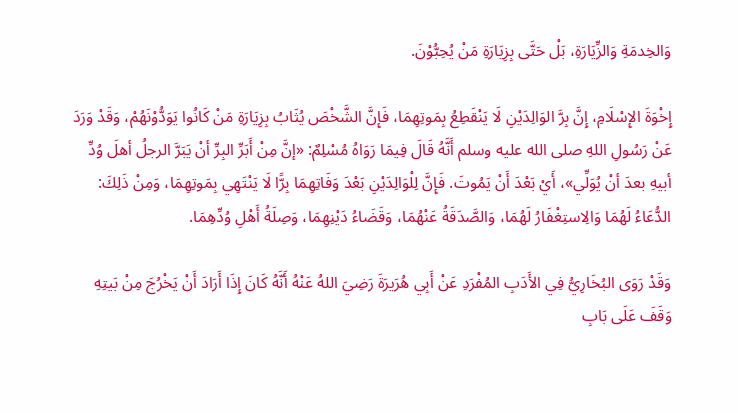وَالخِدمَةِ وَالزِّيَارَةِ، بَلْ حَتَّى بِزِيَارَةِ مَنْ يُحِبُّوْنَ.

إِخْوَةَ الإِسْلَامِ، إِنَّ بِرَّ الوَالِدَيْنِ لَا يَنْقَطِعُ بِمَوتِهِمَا، فَإِنَّ الشَّخْصَ يُثَابُ بِزِيَارَةِ مَنْ كَانُوا يَوَدُّوْنَهُمْ، وَقَدْ وَرَدَ عَنْ رَسُولِ اللهِ صلى الله عليه وسلم أَنَّهُ قَالَ فِيمَا رَوَاهُ مُسْلِمٌ: «إنَّ مِنْ أَبَرِّ البِرِّ أنْ يَبَرَّ الرجلُ أهلَ وُدِّ أبيهِ بعدَ أنْ يُوَلِّي»، أَيْ بَعْدَ أَنْ يَمُوتَ. فَإِنَّ لِلْوَالِدَيْنِ بَعْدَ وَفَاتِهِمَا بِرًّا لَا يَنْتَهِي بِمَوتِهِمَا، وَمِنْ ذَلِكَ: الدُّعَاءُ لَهُمَا وَالِاستِغْفَارُ لَهُمَا، وَالصَّدَقَةُ عَنْهُمَا، وَقَضَاءُ دَيْنِهِمَا، وَصِلَةُ أَهْلِ وُدِّهِمَا.

وَقَدْ رَوَى البُخَارِيُّ فِي الأَدَبِ المُفْرَدِ عَنْ أَبِي هُرَيرَةَ رَضِيَ اللهُ عَنْهُ أَنَّهُ كَانَ إِذَا أَرَادَ أَنْ يَخْرُجَ مِنْ بَيتِهِ وَقَفَ عَلَى بَابِ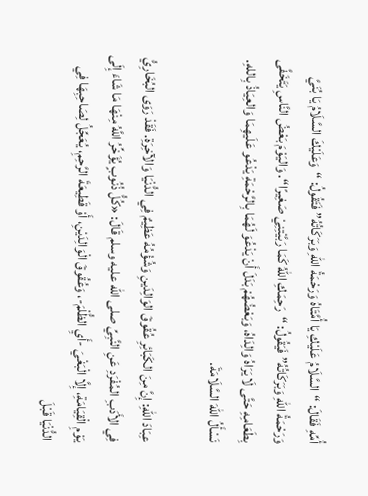أُمِّهِ فَقَالَ: “السَّلَامُ عَلَيْكِ يَا أُمَّتَاهُ وَرَحْمَةُ اللهِ وَبَرَكَاتُهُ” فَتَقُولُ: “وَعَلَيْكَ السَّلَامُ يَا بُنَيَّ وَرَحْمَةُ اللهِ وَبَرَكَاتُهُ” فَيَقُولُ: “رَحِمَكِ اللهُ كَمَا رَبَّيْتِنِيْ صَغِيرًا“. وَاليَوْمَ بَعْضُ النَّاسِ يَتَخَفَّى بِطَعَامِهِ حَتَّى لَا يَرَاهُ وَالِدَاهُ، وَبَعْضُهُمْ بَدَلَ أَنْ يَدْعُوَ لَهُمَا بِالرَّحْمَةِ يَدْعُو عَلَيهِمَا وَالعِيَاذُ بِاللهِ. نَسْأَلُ اللهَ السَّلَامَةَ.

عِبَادَ اللهِ: إِنَّ مِنَ الكَبَائِرِ عُقُوقَ الوَالِدَينِ وَشُؤْمُهُ عَظِيمٌ فِي الدُّنْيَا وَالآخِرَةِ. فَقَدْ رَوَى البُخَارِيُّ فِي الأَدَبِ المُفْرَدِ عَنِ النَّبِيِّ صلى الله عليه وسلم قَالَ: «كُلُّ ذُنُوبٍ ‌يُؤَخِّرُ ‌اللَّهُ ‌مِنْهَا ‌مَا ‌شَاءَ إِلَى يَوْمِ الْقِيَامَةِ، إِلَّا الْبَغْيَ -أَيِ الظُّلْمَ-، وَعُقُوقَ الْوَالِدَيْنِ، أَوْ قَطِيعَةَ الرَّحِمِ، يُعَجِّلُ لِصَاحِبِهَا فِي الدُّنْيَا قَبْلَ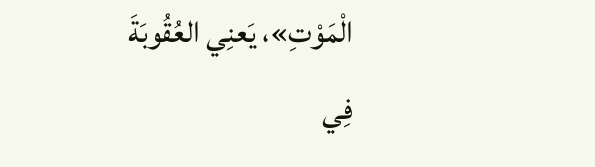الْمَوْتِ»، يَعنِي العُقُوبَةَ فِي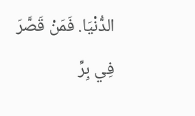الدُّنْيَا. فَمَنْ قَصَّرَ فِي بِرِّ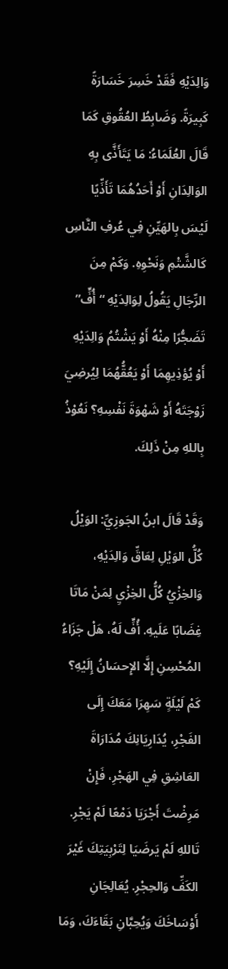وَالِدَيْهِ فَقَدْ خَسِرَ خَسَارَةً كَبِيرَةً. وَضَابِطُ العُقُوقِ كَمَا قَالَ العُلَمَاءُ: مَا يَتَأَذَّى بِهِ الوَالِدَانِ أَوْ أَحَدُهُمَا تَأَذِّيًا لَيْسَ بِالهَيِّنِ فِي عُرفِ النَّاسِ كَالشَّتْمِ وَنَحْوِهِ. وَكَمْ مِنَ الرِّجَالِ يَقُولُ لِوَالِدَيْهِ “أُفٍّ” تَضَجُّرًا مِنْهُ أَوْ يَشْتُمُ وَالِدَيْهِ أَوْ يُؤذِيهِمَا أَوْ يَعُقُّهُمَا لِيُرضِيَ زَوْجَتَهُ أَوْ شَهْوَةَ نَفْسِهِ؟ نَعُوْذُ بِاللهِ مِنْ ذَلِكَ.

وَقَدْ قَالَ ابنُ الجَوزِيِّ: الوَيْلُ كُلُّ الوَيْلِ لِعَاقِّ وَالِدَيْهِ، وَالخِزْيُ كُلُّ الخِزْيِ لِمَنْ مَاتَا غِضَابًا عَلَيهِ. أُفٍّ لَهُ، هَلْ جَزَاءُ المُحْسِنِ إِلَّا الإِحسَانُ إِلَيْهِ؟ كَمْ لَيْلَةٍ سَهِرَا مَعَكَ إِلَى الفَجْرِ، يُدَارِيَانِكَ مُدَارَاةَ العَاشِقِ فِي الهَجْرِ، فَإِنْ مَرِضْتَ أَجْرَيَا دَمْعًا لَمْ يَجْرِ. تَاللهِ لَمْ يَرضَيَا لِتَرْبِيَتِكَ غَيْرَ الكَفِّ وَالحِجْرِ. يُعَالِجَانِ أَوْسَاخَكَ وَيُحِبَّانِ بَقَاءَكَ، وَمَا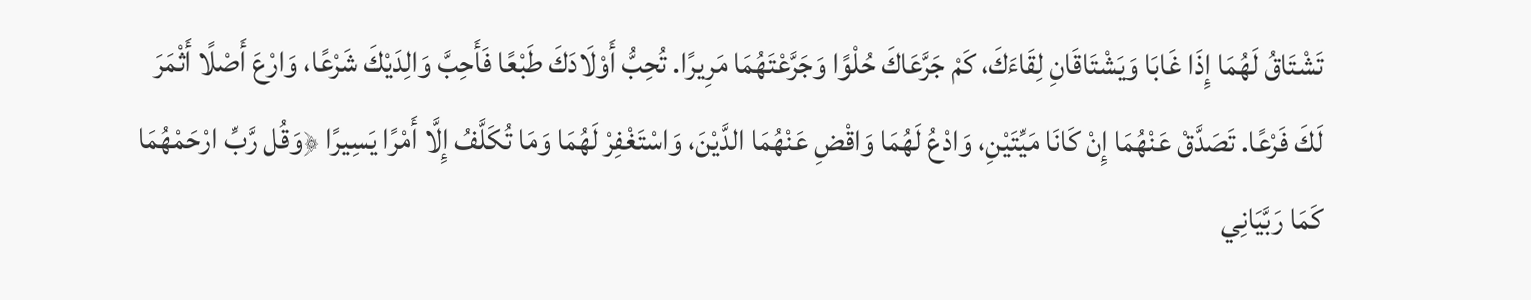تَشْتَاقُ لَهُمَا إِذَا غَابَا وَيَشْتَاقَانِ لِقَاءَكَ، كَمْ جَرَّعَاكَ حُلْوًا وَجَرَّعْتَهُمَا مَرِيرًا. تُحِبُّ أَوْلَادَكَ طَبْعًا فَأَحِبَّ وَالِدَيْكَ شَرْعًا، وَارْعَ أَصْلًا أَثْمَرَ لَكَ فَرْعًا. تَصَدَّقْ عَنْهُمَا إِنْ كَانَا مَيِّتَيْنِ، وَادْعُ لَهُمَا وَاقْضِ عَنْهُمَا الدَّيْنَ، وَاسْتَغْفِرْ لَهُمَا وَمَا تُكَلَّفُ إِلَّا أَمْرًا يَسِيرًا ﴿وَقُل رَّبِّ ارْحَمْهُمَا كَمَا رَبَّيَانِي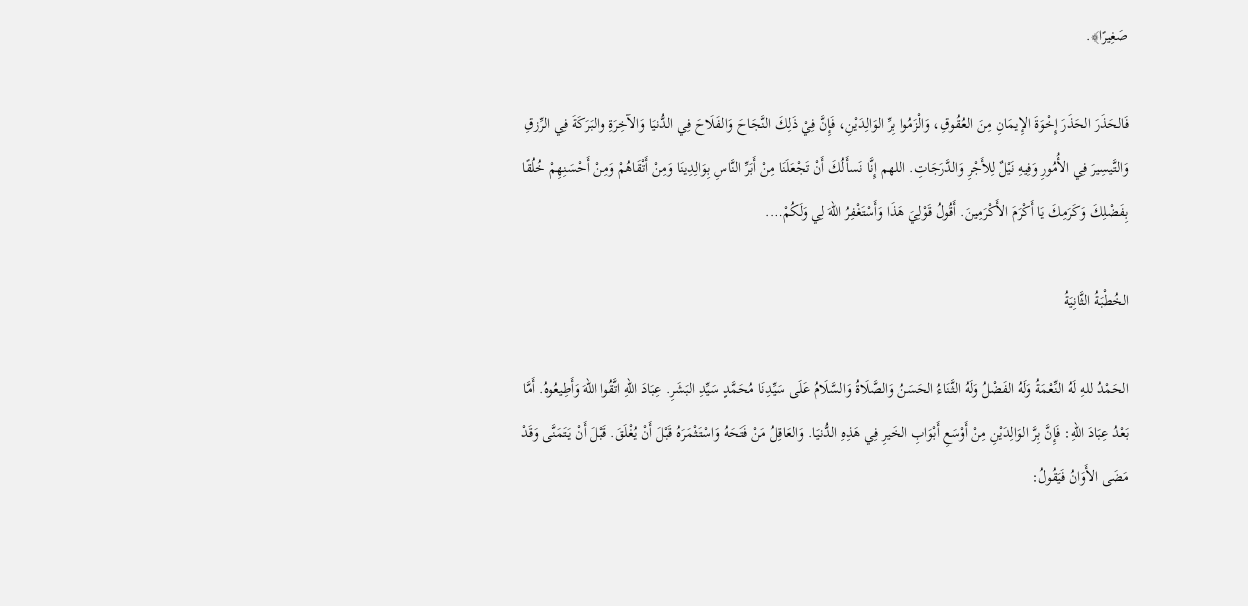صَغِيرًا﴾.

فَالحَذَرَ الحَذَرَ إِخْوَةَ الإِيمَانِ مِنَ العُقُوقِ، وَالْزَمُوا بِرِّ الوَالِدَيْنِ، فَإِنَّ فِيْ ذَلِكَ النَّجَاحَ وَالفَلَاحَ فِي الدُّنيَا وَالآخِرَةِ والبَرَكَةَ فِي الرِّزقِ وَالتَّيسِيرَ فِي الأُمُورِ وَفِيهِ نَيْلٌ لِلأَجْرِ وَالدَّرَجَاتِ. اللهم إِنَّا نَسأَلُكَ أَنْ تَجْعَلَنَا مِنْ أَبَرِّ النَّاسِ بِوَالِدِينَا وَمِنْ أَتْقَاهُمْ وَمِنْ أَحْسَنِهِمْ خُلُقًا بِفَضْلِكَ وَكَرَمِكَ يَا أَكْرَمَ الأَكْرَمِينَ. أَقُولُ قَوْلِيَ هَذَا وَأَسْتَغْفِرُ اللهَ لِي وَلَكُمْ….

الخُطْبَةُ الثَّانِيَةُ

الحَمْدُ للهِ لَهُ النِّعْمَةُ وَلَهُ الفَضْلُ وَلَهُ الثَّنَاءُ الحَسَنُ وَالصَّلَاةُ وَالسَّلَامُ عَلَى سَيِّدِنَا مُحَمَّدٍ سَيِّدِ البَشَرِ. عِبَادَ اللهِ اتَّقُوا اللهَ وَأَطِيعُوهُ. أَمَّا بَعْدُ عِبَادَ اللهِ: فَإِنَّ بِرَّ الوَالِدَيْنِ مِنْ أَوْسَعِ أَبْوَابِ الخَيرِ فِي هَذِهِ الدُّنيَا. وَالعَاقِلُ مَنْ فَتَحَهُ وَاسْتَثْمَرَهُ قَبْلَ أَنْ يُغْلَقَ. قَبْلَ أَنْ يَتَمَنَّى وَقَدْ مَضَى الأَوَانُ فَيَقُولُ: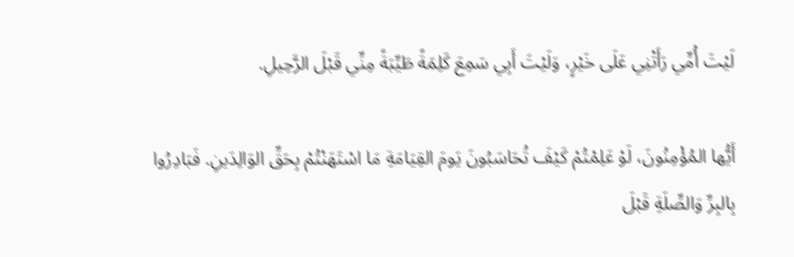لَيْتَ أُمِّي رَأَتْنِي عَلَى خَيْرٍ، وَلَيْتَ أَبِي سَمِعَ كَلِمَةً طَيِّبَةً مِنِّي قَبْلَ الرَّحِيلِ.

أَيُّها المُؤْمِنُونَ، لَوْ عَلِمْتُمْ كَيْفَ تُحَاسَبُونَ يَومَ القِيَامَةِ مَا اسْتَهَنْتُمْ بِحَقِّ الوَالِدَينِ. فَبَادِرُوا بِالبِرِّ وَالصِّلَةِ قَبْلَ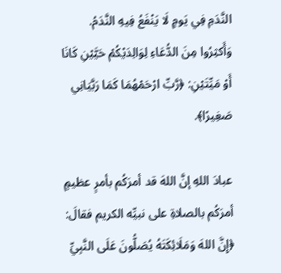النَّدَمِ فِي يَومٍ لَا يَنْفَعُ فِيهِ النَّدَمُ. وَأَكثِرُوا مِنَ الدُّعَاءِ لِوَالِدَيْكُمْ حَيَّيْنِ كَانَا أَوْ مَيِّتَيْنِ: ﴿رَّبِّ ارْحَمْهُمَا كَمَا رَبَّيَانِي صَغِيرًا﴾.

عبادَ اللهِ إنَّ اللهَ قد أمرَكُم بأمرٍ عظيمٍ أمرَكُم بالصلاةِ على نبيِّه الكريم فقالَ: ﴿إِنَّ اللهَ وَمَلَائِكَتَهُ يُصَلُّونَ عَلَى النَّبِيِّ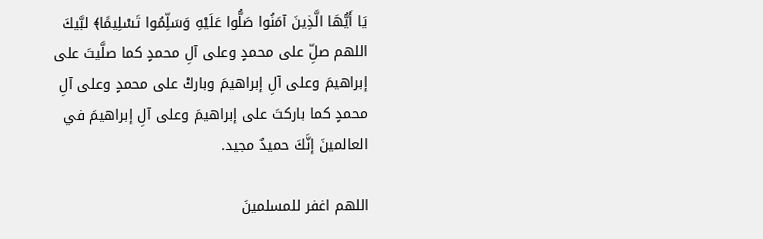يَا أَيُّهَا الَّذِينَ آمَنُوا صَلُّوا عَلَيْهِ وَسَلِّمُوا تَسْلِيمًا﴾ لبَّيكَ اللهم صلِّ على محمدٍ وعلى آلِ محمدٍ كما صلَّيتَ على إبراهيمَ وعلى آلِ إبراهيمَ وباركْ على محمدٍ وعلى آلِ محمدٍ كما باركتَ على إبراهيمَ وعلى آلِ إبراهيمَ في العالمينَ إنَّكَ حميدٌ مجيد.

اللهم اغفر للمسلمينَ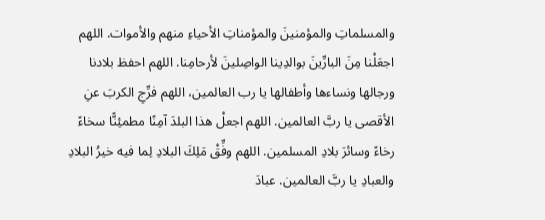والمسلماتِ والمؤمنينَ والمؤمناتِ الأحياءِ منهم والأموات. اللهم اجعَلْنا مِنَ البارِّينَ بوالدِينا الواصِلينَ لأرحامِنا. اللهم احفظ بلادنا ورجالها ونساءها وأطفالها يا رب العالمين، اللهم فرِّجِ الكربَ عنِ الأقصى يا ربَّ العالمين. اللهم اجعلْ هذا البلدَ آمِنًا مطمئِنًّا سخاءً رخاءً وسائرَ بلادِ المسلمين. اللهم وفِّقْ مَلِكَ البلادِ لِما فيه خيرُ البلادِ والعبادِ يا ربَّ العالمين. عبادَ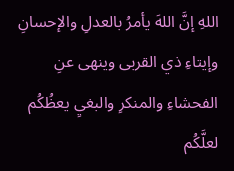اللهِ إنَّ اللهَ يأمرُ بالعدلِ والإحسانِ وإيتاءِ ذي القربى وينهى عنِ الفحشاءِ والمنكرِ والبغيِ يعظُكُم لعلَّكُم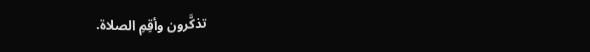تذكَّرون وأقِمِ الصلاة.